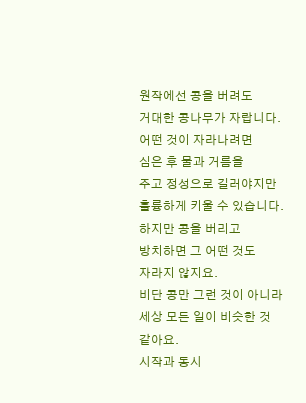원작에선 콩을 버려도
거대한 콩나무가 자랍니다.
어떤 것이 자라나려면
심은 후 물과 거름을
주고 정성으로 길러야지만
훌륭하게 키울 수 있습니다.
하지만 콩을 버리고
방치하면 그 어떤 것도
자라지 않지요.
비단 콩만 그런 것이 아니라
세상 모든 일이 비슷한 것 같아요.
시작과 동시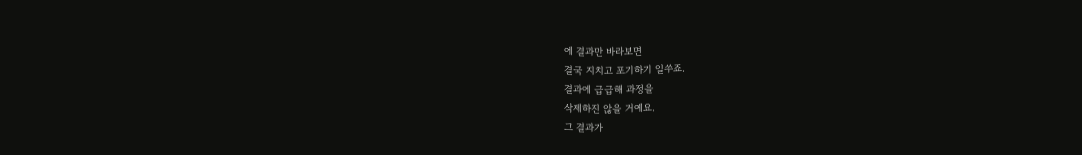에 결과만 바라보면
결국 지치고 포기하기 일쑤죠.
결과에 급급해 과정을
삭제하진 않을 거예요.
그 결과가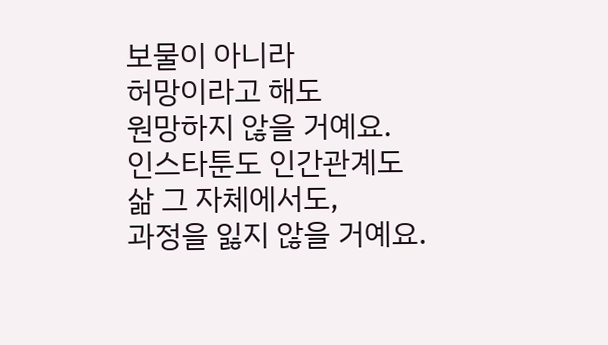보물이 아니라
허망이라고 해도
원망하지 않을 거예요.
인스타툰도 인간관계도
삶 그 자체에서도,
과정을 잃지 않을 거예요.